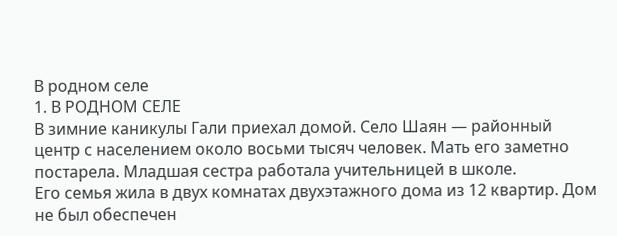В родном селе
1. В РОДНОМ СЕЛЕ
В зимние каникулы Гали приехал домой. Село Шаян — районный центр с населением около восьми тысяч человек. Мать его заметно постарела. Младшая сестра работала учительницей в школе.
Его семья жила в двух комнатах двухэтажного дома из 12 квартир. Дом не был обеспечен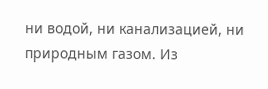ни водой, ни канализацией, ни природным газом. Из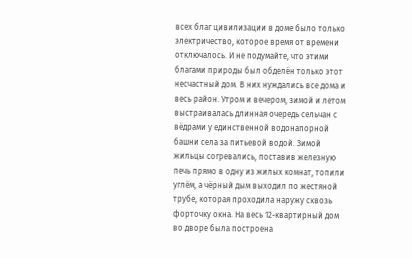всех благ цивилизации в доме было только электричество, которое время от времени отключалось. И не подумайте, что этими благами природы был обделён только этот несчастный дом. В них нуждались все дома и весь район. Утром и вечером, зимой и летом выстраивалась длинная очередь сельчан с вёдрами у единственной водонапорной башни села за питьевой водой. Зимой жильцы согревались, поставив железную печь прямо в одну из жилых комнат, топили углём, а чёрный дым выходил по жестяной трубе, которая проходила наружу сквозь форточку окна. На весь 12-квартирный дом во дворе была построена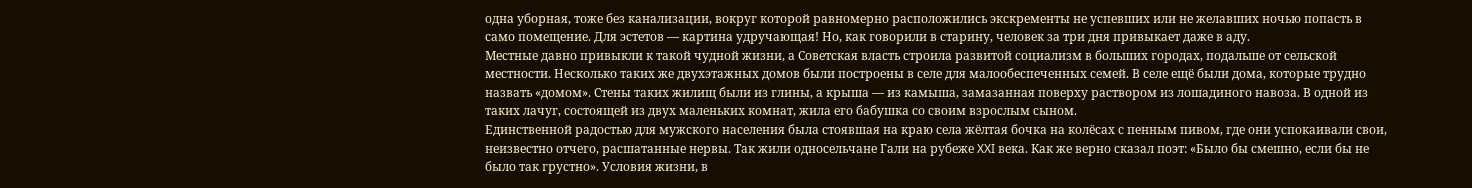одна уборная, тоже без канализации, вокруг которой равномерно расположились экскременты не успевших или не желавших ночью попасть в само помещение. Для эстетов — картина удручающая! Но, как говорили в старину, человек за три дня привыкает даже в аду.
Местные давно привыкли к такой чудной жизни, а Советская власть строила развитой социализм в больших городах, подальше от сельской местности. Несколько таких же двухэтажных домов были построены в селе для малообеспеченных семей. В селе ещё были дома, которые трудно назвать «домом». Стены таких жилищ были из глины, а крыша — из камыша, замазанная поверху раствором из лошадиного навоза. В одной из таких лачуг, состоящей из двух маленьких комнат, жила его бабушка со своим взрослым сыном.
Единственной радостью для мужского населения была стоявшая на краю села жёлтая бочка на колёсах с пенным пивом, где они успокаивали свои, неизвестно отчего, расшатанные нервы. Так жили односельчане Гали на рубеже XXI века. Как же верно сказал поэт: «Было бы смешно, если бы не было так грустно». Условия жизни, в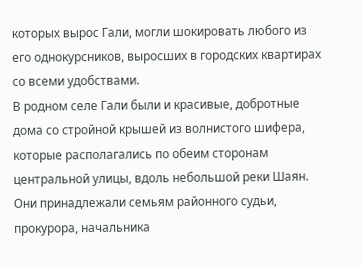которых вырос Гали, могли шокировать любого из его однокурсников, выросших в городских квартирах со всеми удобствами.
В родном селе Гали были и красивые, добротные дома со стройной крышей из волнистого шифера, которые располагались по обеим сторонам центральной улицы, вдоль небольшой реки Шаян. Они принадлежали семьям районного судьи, прокурора, начальника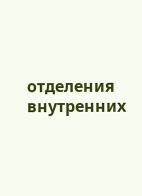отделения внутренних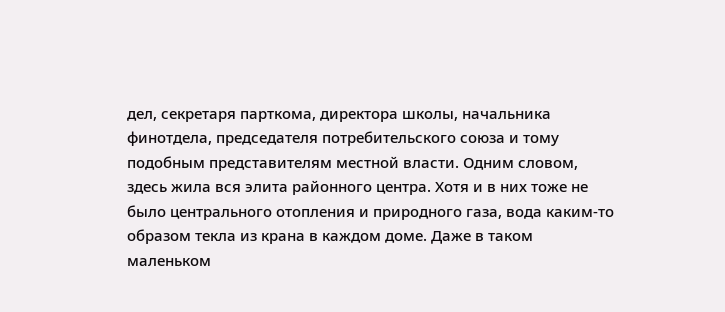дел, секретаря парткома, директора школы, начальника финотдела, председателя потребительского союза и тому подобным представителям местной власти. Одним словом, здесь жила вся элита районного центра. Хотя и в них тоже не было центрального отопления и природного газа, вода каким-то образом текла из крана в каждом доме. Даже в таком маленьком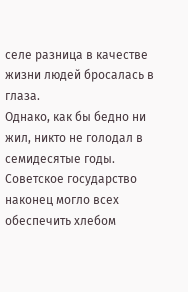селе разница в качестве жизни людей бросалась в глаза.
Однако, как бы бедно ни жил, никто не голодал в семидесятые годы. Советское государство наконец могло всех обеспечить хлебом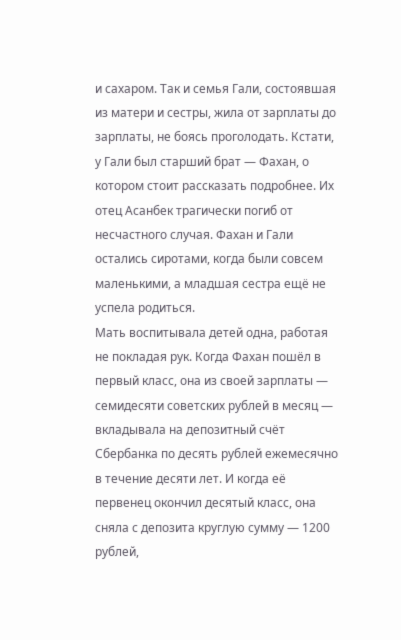и сахаром. Так и семья Гали, состоявшая из матери и сестры, жила от зарплаты до зарплаты, не боясь проголодать. Кстати, у Гали был старший брат — Фахан, о котором стоит рассказать подробнее. Их отец Асанбек трагически погиб от несчастного случая. Фахан и Гали остались сиротами, когда были совсем маленькими, а младшая сестра ещё не успела родиться.
Мать воспитывала детей одна, работая не покладая рук. Когда Фахан пошёл в первый класс, она из своей зарплаты — семидесяти советских рублей в месяц — вкладывала на депозитный счёт Сбербанка по десять рублей ежемесячно в течение десяти лет. И когда её первенец окончил десятый класс, она сняла с депозита круглую сумму — 1200 рублей,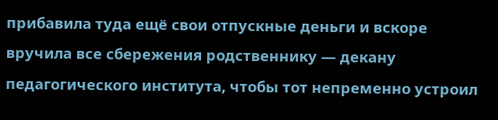прибавила туда ещё свои отпускные деньги и вскоре вручила все сбережения родственнику — декану педагогического института, чтобы тот непременно устроил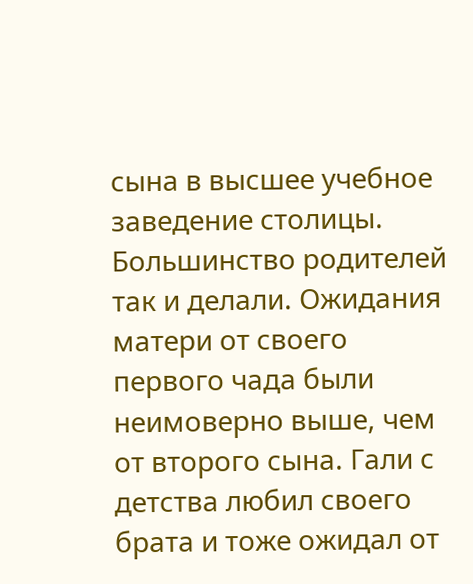сына в высшее учебное заведение столицы.
Большинство родителей так и делали. Ожидания матери от своего первого чада были неимоверно выше, чем от второго сына. Гали с детства любил своего брата и тоже ожидал от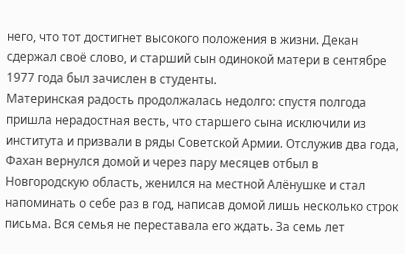него, что тот достигнет высокого положения в жизни. Декан сдержал своё слово, и старший сын одинокой матери в сентябре 1977 года был зачислен в студенты.
Материнская радость продолжалась недолго: спустя полгода пришла нерадостная весть, что старшего сына исключили из института и призвали в ряды Советской Армии. Отслужив два года, Фахан вернулся домой и через пару месяцев отбыл в Новгородскую область, женился на местной Алёнушке и стал напоминать о себе раз в год, написав домой лишь несколько строк письма. Вся семья не переставала его ждать. За семь лет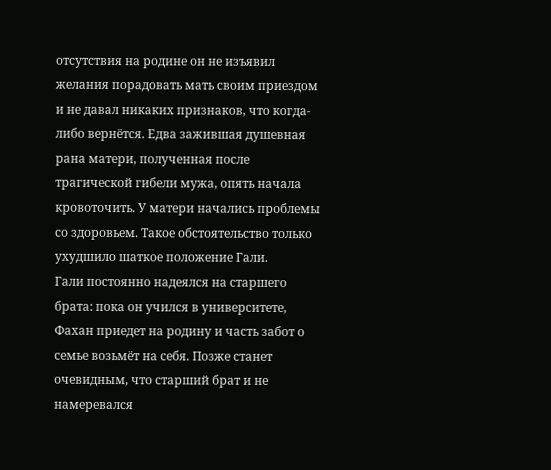отсутствия на родине он не изъявил желания порадовать мать своим приездом и не давал никаких признаков, что когда-либо вернётся. Едва зажившая душевная рана матери, полученная после трагической гибели мужа, опять начала кровоточить. У матери начались проблемы со здоровьем. Такое обстоятельство только ухудшило шаткое положение Гали.
Гали постоянно надеялся на старшего брата: пока он учился в университете, Фахан приедет на родину и часть забот о семье возьмёт на себя. Позже станет очевидным, что старший брат и не намеревался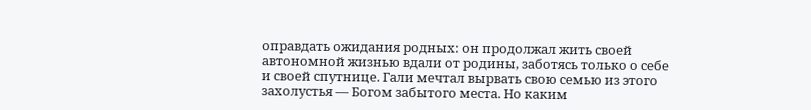оправдать ожидания родных: он продолжал жить своей автономной жизнью вдали от родины, заботясь только о себе и своей спутнице. Гали мечтал вырвать свою семью из этого захолустья — Богом забытого места. Но каким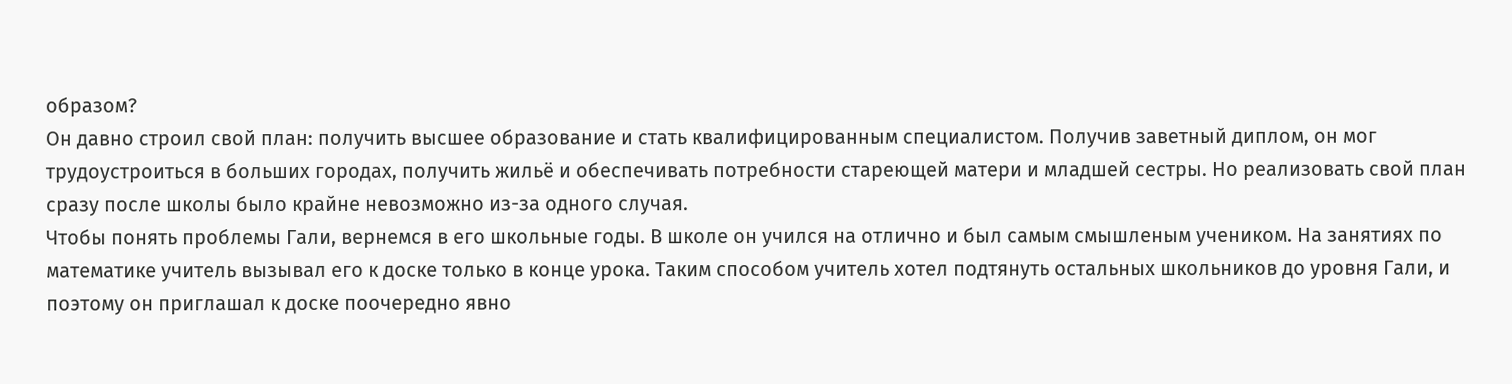образом?
Он давно строил свой план: получить высшее образование и стать квалифицированным специалистом. Получив заветный диплом, он мог трудоустроиться в больших городах, получить жильё и обеспечивать потребности стареющей матери и младшей сестры. Но реализовать свой план сразу после школы было крайне невозможно из-за одного случая.
Чтобы понять проблемы Гали, вернемся в его школьные годы. В школе он учился на отлично и был самым смышленым учеником. На занятиях по математике учитель вызывал его к доске только в конце урока. Таким способом учитель хотел подтянуть остальных школьников до уровня Гали, и поэтому он приглашал к доске поочередно явно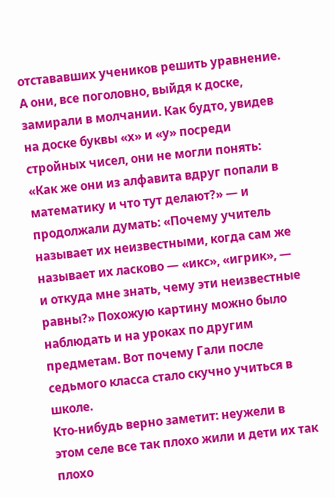отстававших учеников решить уравнение. А они, все поголовно, выйдя к доске, замирали в молчании. Как будто, увидев на доске буквы «х» и «у» посреди стройных чисел, они не могли понять: «Как же они из алфавита вдруг попали в математику и что тут делают?» — и продолжали думать: «Почему учитель называет их неизвестными, когда сам же называет их ласково — «икс», «игрик», — и откуда мне знать, чему эти неизвестные равны?» Похожую картину можно было наблюдать и на уроках по другим предметам. Вот почему Гали после седьмого класса стало скучно учиться в школе.
Кто-нибудь верно заметит: неужели в этом селе все так плохо жили и дети их так плохо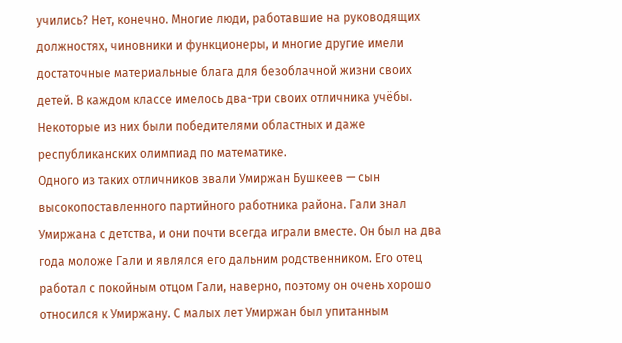учились? Нет, конечно. Многие люди, работавшие на руководящих должностях, чиновники и функционеры, и многие другие имели достаточные материальные блага для безоблачной жизни своих детей. В каждом классе имелось два-три своих отличника учёбы. Некоторые из них были победителями областных и даже республиканских олимпиад по математике.
Одного из таких отличников звали Умиржан Бушкеев — сын высокопоставленного партийного работника района. Гали знал Умиржана с детства, и они почти всегда играли вместе. Он был на два года моложе Гали и являлся его дальним родственником. Его отец работал с покойным отцом Гали, наверно, поэтому он очень хорошо относился к Умиржану. С малых лет Умиржан был упитанным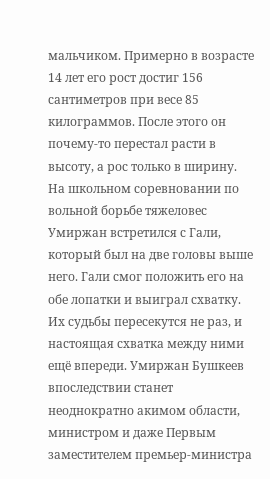мальчиком. Примерно в возрасте 14 лет его рост достиг 156 сантиметров при весе 85 килограммов. После этого он почему-то перестал расти в высоту, а рос только в ширину. На школьном соревновании по вольной борьбе тяжеловес Умиржан встретился с Гали, который был на две головы выше него. Гали смог положить его на обе лопатки и выиграл схватку.
Их судьбы пересекутся не раз, и настоящая схватка между ними ещё впереди. Умиржан Бушкеев впоследствии станет неоднократно акимом области, министром и даже Первым заместителем премьер-министра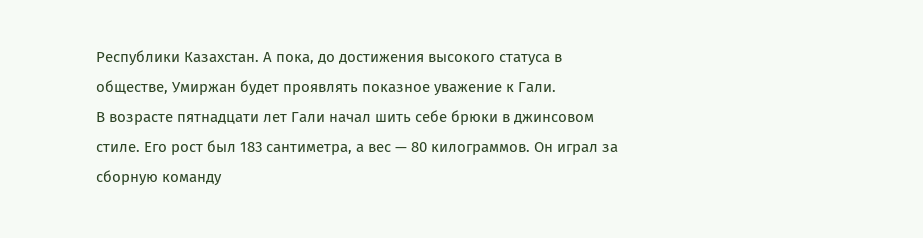Республики Казахстан. А пока, до достижения высокого статуса в обществе, Умиржан будет проявлять показное уважение к Гали.
В возрасте пятнадцати лет Гали начал шить себе брюки в джинсовом стиле. Его рост был 183 сантиметра, а вес — 80 килограммов. Он играл за сборную команду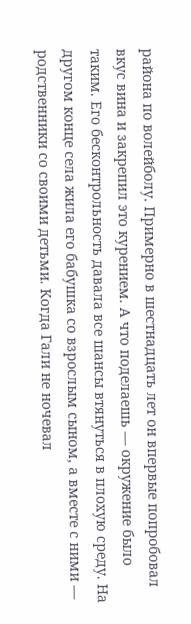района по волейболу. Примерно в шестнадцать лет он впервые попробовал вкус вина и закрепил это курением. А что поделаешь — окружение было таким. Его бесконтрольность давала все шансы втянуться в плохую среду. На другом конце села жила его бабушка со взрослым сыном, а вместе с ними — родственники со своими детьми. Когда Гали не ночевал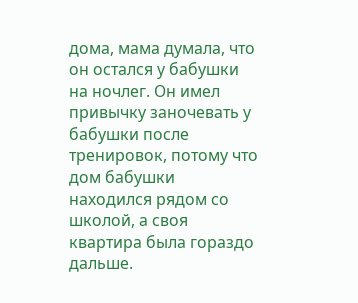дома, мама думала, что он остался у бабушки на ночлег. Он имел привычку заночевать у бабушки после тренировок, потому что дом бабушки находился рядом со школой, а своя квартира была гораздо дальше.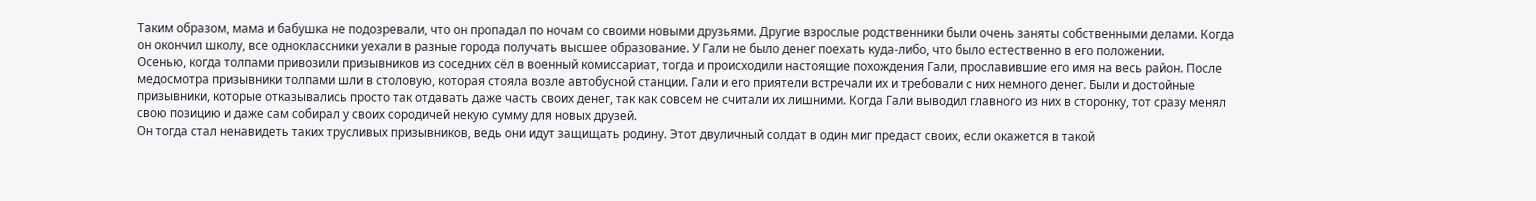Таким образом, мама и бабушка не подозревали, что он пропадал по ночам со своими новыми друзьями. Другие взрослые родственники были очень заняты собственными делами. Когда он окончил школу, все одноклассники уехали в разные города получать высшее образование. У Гали не было денег поехать куда-либо, что было естественно в его положении.
Осенью, когда толпами привозили призывников из соседних сёл в военный комиссариат, тогда и происходили настоящие похождения Гали, прославившие его имя на весь район. После медосмотра призывники толпами шли в столовую, которая стояла возле автобусной станции. Гали и его приятели встречали их и требовали с них немного денег. Были и достойные призывники, которые отказывались просто так отдавать даже часть своих денег, так как совсем не считали их лишними. Когда Гали выводил главного из них в сторонку, тот сразу менял свою позицию и даже сам собирал у своих сородичей некую сумму для новых друзей.
Он тогда стал ненавидеть таких трусливых призывников, ведь они идут защищать родину. Этот двуличный солдат в один миг предаст своих, если окажется в такой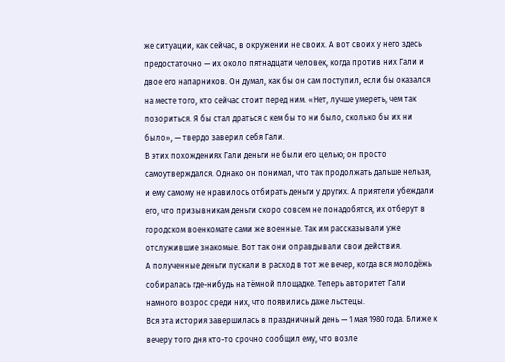же ситуации, как сейчас, в окружении не своих. А вот своих у него здесь предостаточно — их около пятнадцати человек, когда против них Гали и двое его напарников. Он думал, как бы он сам поступил, если бы оказался на месте того, кто сейчас стоит перед ним. «Нет, лучше умереть, чем так позориться. Я бы стал драться с кем бы то ни было, сколько бы их ни было», — твердо заверил себя Гали.
В этих похождениях Гали деньги не были его целью; он просто самоутверждался. Однако он понимал, что так продолжать дальше нельзя, и ему самому не нравилось отбирать деньги у других. А приятели убеждали его, что призывникам деньги скоро совсем не понадобятся, их отберут в городском военкомате сами же военные. Так им рассказывали уже отслужившие знакомые. Вот так они оправдывали свои действия.
А полученные деньги пускали в расход в тот же вечер, когда вся молодёжь собиралась где-нибудь на тёмной площадке. Теперь авторитет Гали намного возрос среди них, что появились даже льстецы.
Вся эта история завершилась в праздничный день — 1 мая 1980 года. Ближе к вечеру того дня кто-то срочно сообщил ему, что возле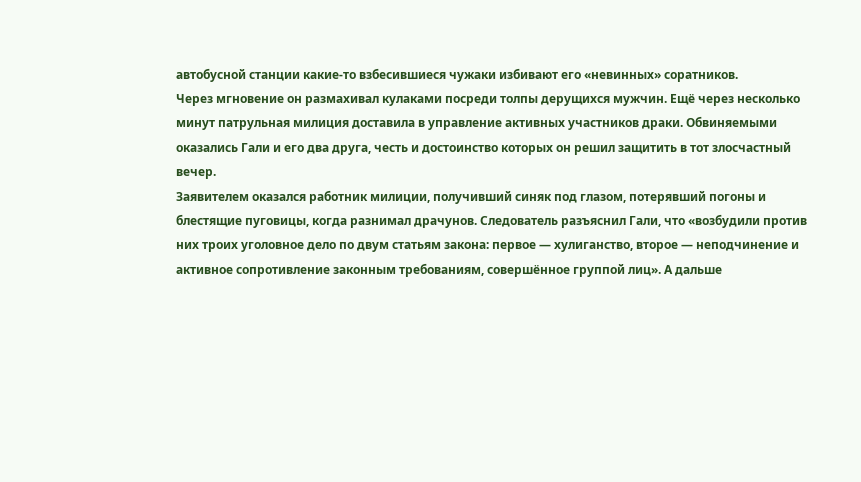автобусной станции какие-то взбесившиеся чужаки избивают его «невинных» соратников.
Через мгновение он размахивал кулаками посреди толпы дерущихся мужчин. Ещё через несколько минут патрульная милиция доставила в управление активных участников драки. Обвиняемыми оказались Гали и его два друга, честь и достоинство которых он решил защитить в тот злосчастный вечер.
Заявителем оказался работник милиции, получивший синяк под глазом, потерявший погоны и блестящие пуговицы, когда разнимал драчунов. Следователь разъяснил Гали, что «возбудили против них троих уголовное дело по двум статьям закона: первое — хулиганство, второе — неподчинение и активное сопротивление законным требованиям, совершённое группой лиц». А дальше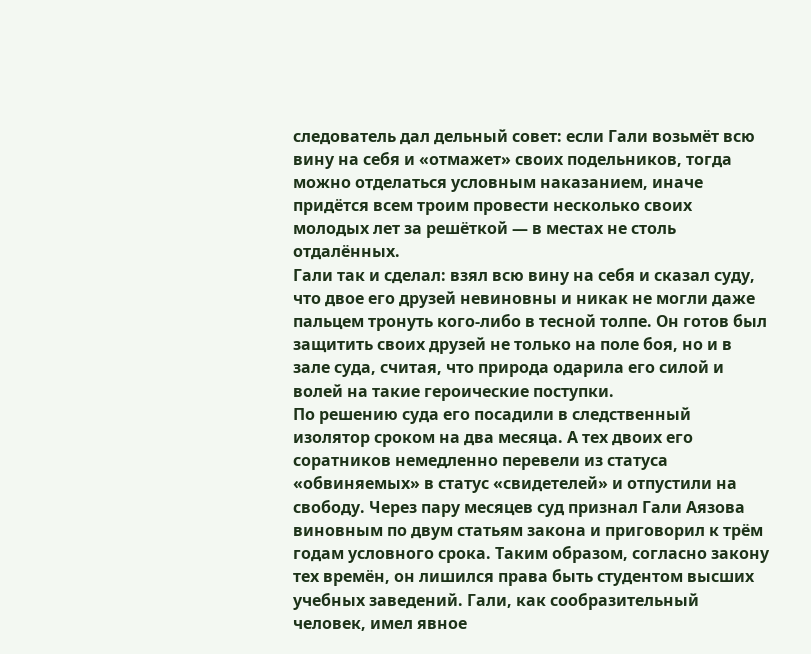следователь дал дельный совет: если Гали возьмёт всю вину на себя и «отмажет» своих подельников, тогда можно отделаться условным наказанием, иначе придётся всем троим провести несколько своих молодых лет за решёткой — в местах не столь отдалённых.
Гали так и сделал: взял всю вину на себя и сказал суду, что двое его друзей невиновны и никак не могли даже пальцем тронуть кого-либо в тесной толпе. Он готов был защитить своих друзей не только на поле боя, но и в зале суда, считая, что природа одарила его силой и волей на такие героические поступки.
По решению суда его посадили в следственный изолятор сроком на два месяца. А тех двоих его соратников немедленно перевели из статуса «обвиняемых» в статус «свидетелей» и отпустили на свободу. Через пару месяцев суд признал Гали Аязова виновным по двум статьям закона и приговорил к трём годам условного срока. Таким образом, согласно закону тех времён, он лишился права быть студентом высших учебных заведений. Гали, как сообразительный человек, имел явное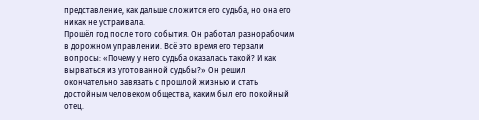представление, как дальше сложится его судьба, но она его никак не устраивала.
Прошёл год после того события. Он работал разнорабочим в дорожном управлении. Всё это время его терзали вопросы: «Почему у него судьба оказалась такой? И как вырваться из уготованной судьбы?» Он решил окончательно завязать с прошлой жизнью и стать достойным человеком общества, каким был его покойный отец.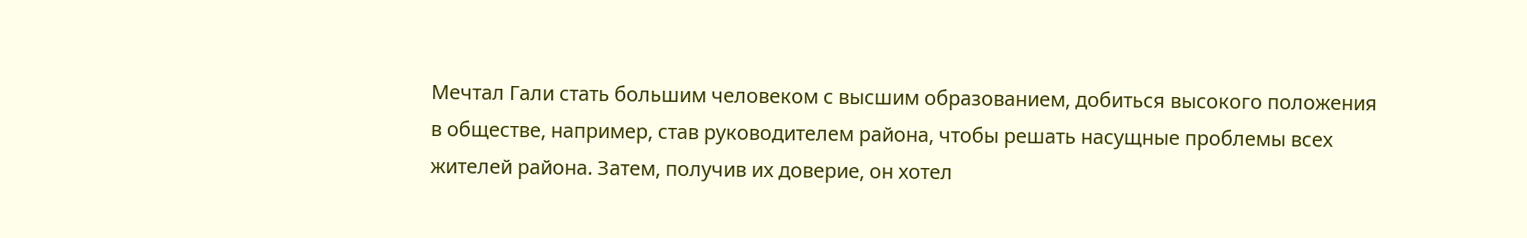Мечтал Гали стать большим человеком с высшим образованием, добиться высокого положения в обществе, например, став руководителем района, чтобы решать насущные проблемы всех жителей района. Затем, получив их доверие, он хотел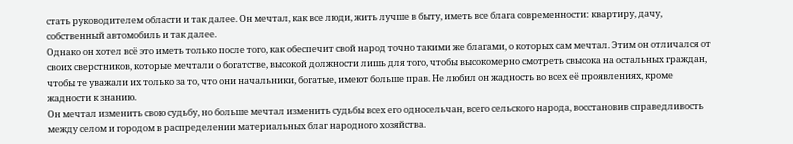стать руководителем области и так далее. Он мечтал, как все люди, жить лучше в быту, иметь все блага современности: квартиру, дачу, собственный автомобиль и так далее.
Однако он хотел всё это иметь только после того, как обеспечит свой народ точно такими же благами, о которых сам мечтал. Этим он отличался от своих сверстников, которые мечтали о богатстве, высокой должности лишь для того, чтобы высокомерно смотреть свысока на остальных граждан, чтобы те уважали их только за то, что они начальники, богатые, имеют больше прав. Не любил он жадность во всех её проявлениях, кроме жадности к знанию.
Он мечтал изменить свою судьбу, но больше мечтал изменить судьбы всех его односельчан, всего сельского народа, восстановив справедливость между селом и городом в распределении материальных благ народного хозяйства.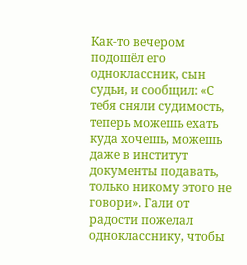Как-то вечером подошёл его одноклассник, сын судьи, и сообщил: «С тебя сняли судимость, теперь можешь ехать куда хочешь, можешь даже в институт документы подавать, только никому этого не говори». Гали от радости пожелал однокласснику, чтобы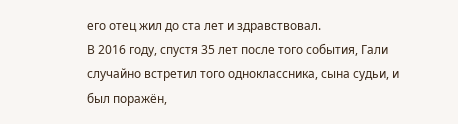его отец жил до ста лет и здравствовал.
В 2016 году, спустя 35 лет после того события, Гали случайно встретил того одноклассника, сына судьи, и был поражён,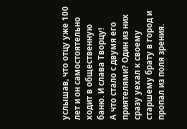услышав, что отцу уже 100 лет и он самостоятельно ходит в общественную баню. И слава Творцу!
А что стало с двумя его приятелями? Один из них сразу уехал к своему старшему брату в город и пропал из поля зрения.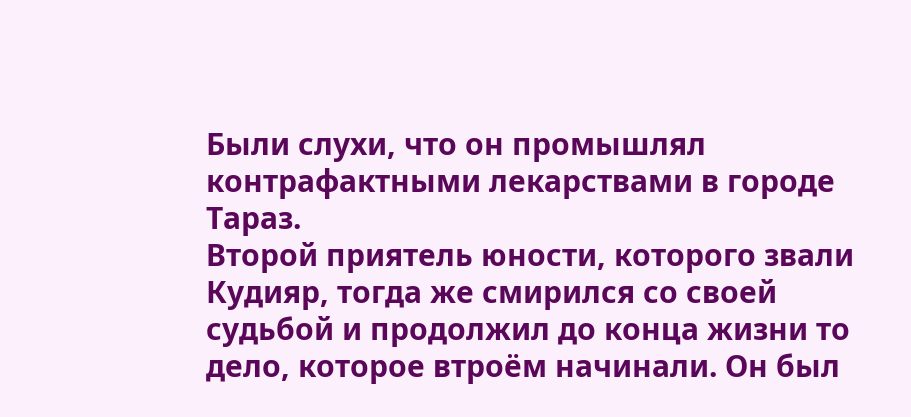Были слухи, что он промышлял контрафактными лекарствами в городе Тараз.
Второй приятель юности, которого звали Кудияр, тогда же смирился со своей судьбой и продолжил до конца жизни то дело, которое втроём начинали. Он был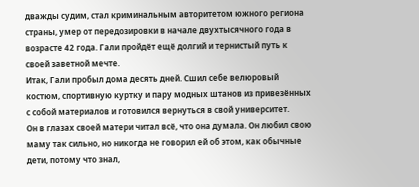дважды судим, стал криминальным авторитетом южного региона страны, умер от передозировки в начале двухтысячного года в возрасте 42 года. Гали пройдёт ещё долгий и тернистый путь к своей заветной мечте.
Итак, Гали пробыл дома десять дней. Сшил себе велюровый костюм, спортивную куртку и пару модных штанов из привезённых с собой материалов и готовился вернуться в свой университет.
Он в глазах своей матери читал всё, что она думала. Он любил свою маму так сильно, но никогда не говорил ей об этом, как обычные дети, потому что знал,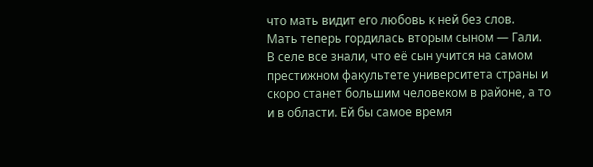что мать видит его любовь к ней без слов.
Мать теперь гордилась вторым сыном — Гали. В селе все знали, что её сын учится на самом престижном факультете университета страны и скоро станет большим человеком в районе, а то и в области. Ей бы самое время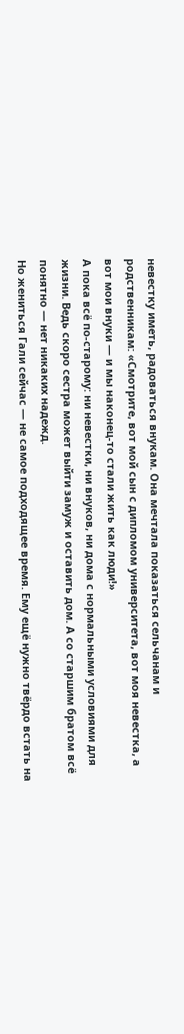невестку иметь, радоваться внукам. Она мечтала показаться сельчанам и родственникам: «Смотрите, вот мой сын с дипломом университета, вот моя невестка, а вот мои внуки — и мы наконец-то стали жить как люди!»
А пока всё по-старому: ни невестки, ни внуков, ни дома с нормальными условиями для жизни. Ведь скоро сестра может выйти замуж и оставить дом. А со старшим братом всё понятно — нет никаких надежд.
Но жениться Гали сейчас — не самое подходящее время. Ему ещё нужно твёрдо встать на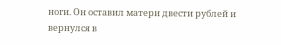ноги. Он оставил матери двести рублей и вернулся в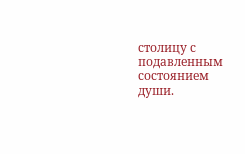столицу с подавленным состоянием души.